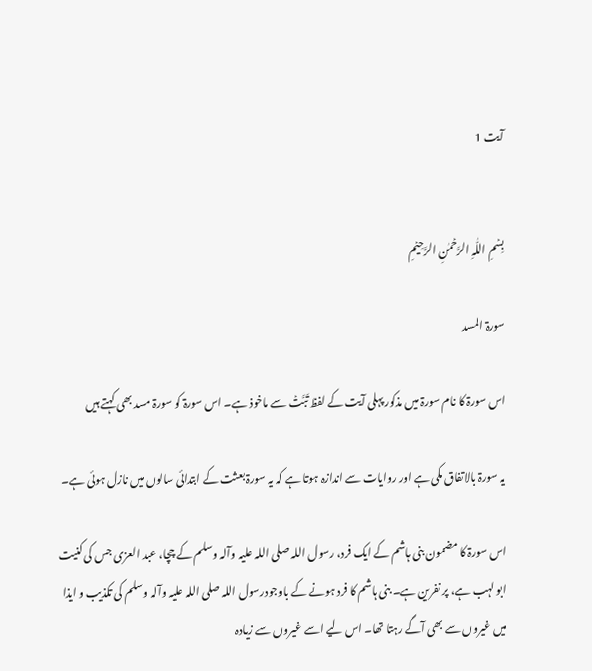آیت 1


بِسۡمِ اللّٰہِ الرَّحۡمٰنِ الرَّحِیۡمِ

سورۃ المسد

اس سورۃ کا نام سورۃ میں مذکور پہلی آیت کے لفظ تَبَّتۡ سے ماخوذ ہے۔ اس سورۃ کو سورۃ مسد بھی کہتے ہیں

یہ سورۃ بالاتفاق مکی ہے اور روایات سے اندازہ ہوتا ہے کہ یہ سورۃ بعثت کے ابتدائی سالوں میں نازل ہوئی ہے۔

اس سورۃ کا مضمون بنی ہاشم کے ایک فرد، رسول اللہ صلی اللہ علیہ وآلہ وسلم کے چچا، عبد العزی جس کی کنیت ابو لہب ہے، پر نفرین ہے۔ بنی ہاشم کا فرد ہونے کے باوجودرسول اللہ صلی اللہ علیہ وآلہ وسلم کی تکذیب و ایذا میں غیروں سے بھی آگے رہتا تھا۔ اس لیے اسے غیروں سے زیادہ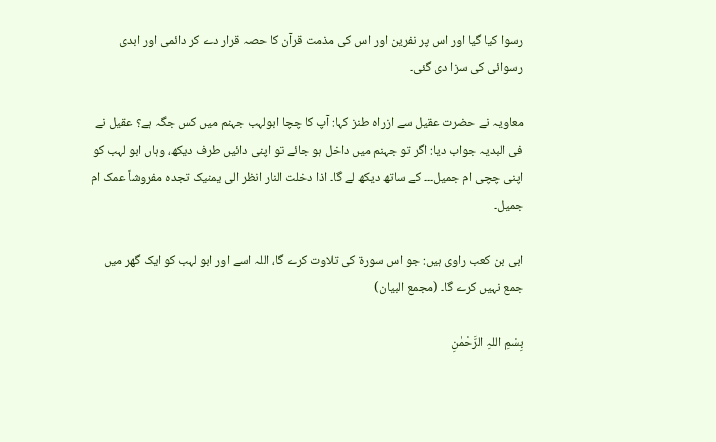رسوا کیا گیا اور اس پر نفرین اور اس کی مذمت قرآن کا حصہ قرار دے کر دائمی اور ابدی رسوائی کی سزا دی گئی۔

معاویہ نے حضرت عقیل سے ازراہ طنز کہا: آپ کا چچا ابولہب جہنم میں کس جگہ ہے؟ عقیل نے فی البدیہ جواب دیا: اگر تو جہنم میں داخل ہو جائے تو اپنی دائیں طرف دیکھ، وہاں ابو لہب کو اپنی چچی ام جمیل۔۔۔ کے ساتھ دیکھ لے گا۔ اذا دخلت النار انظر الی یمنیک تجدہ مفروشاً عمک ام جمیل۔

ابی بن کعب راوی ہیں: جو اس سورۃ کی تلاوت کرے گا، اللہ اسے اور ابو لہب کو ایک گھر میں جمع نہیں کرے گا۔ (مجمع البیان)

بِسْمِ اللہِ الرَّحْمٰنِ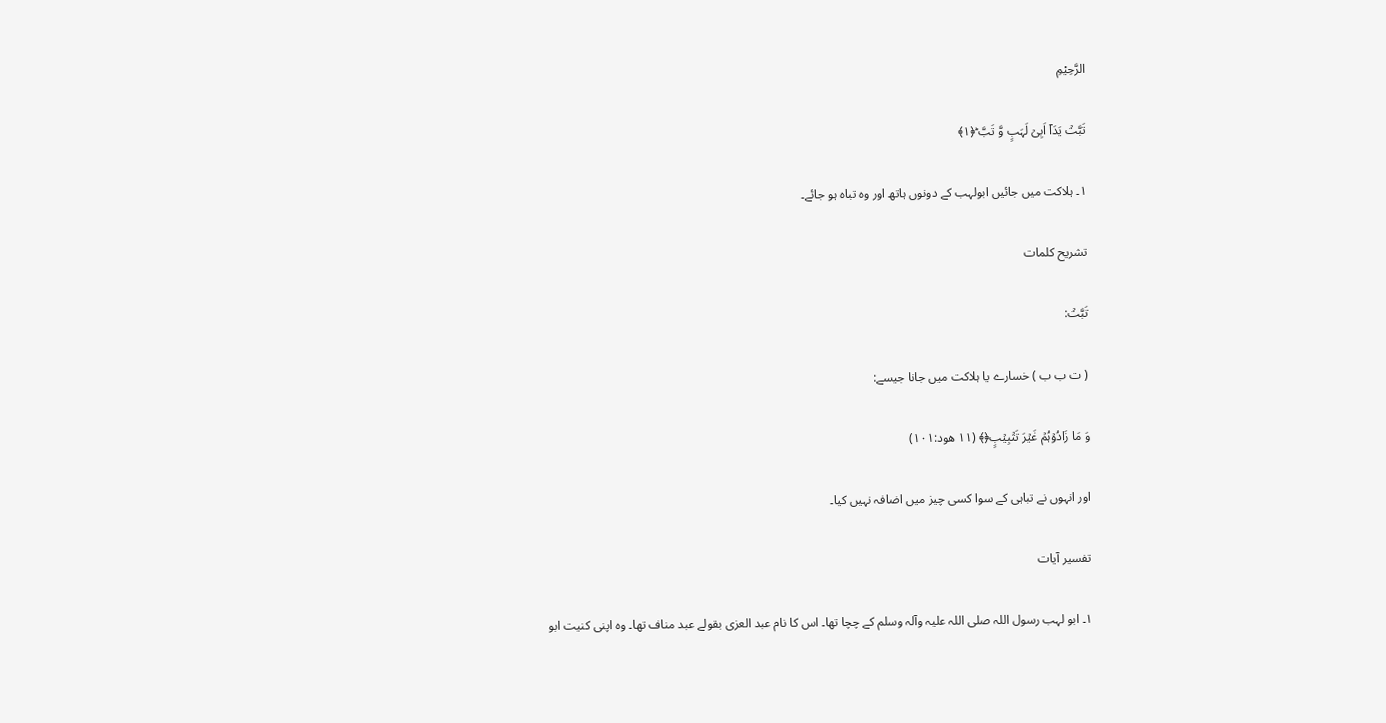الرَّحِيْمِ

تَبَّتۡ یَدَاۤ اَبِیۡ لَہَبٍ وَّ تَبَّ ؕ﴿۱﴾

۱۔ ہلاکت میں جائیں ابولہب کے دونوں ہاتھ اور وہ تباہ ہو جائے۔

تشریح کلمات

تَبَّتۡ:

( ت ب ب ) خسارے یا ہلاکت میں جانا جیسے:

وَ مَا زَادُوۡہُمۡ غَیۡرَ تَتۡبِیۡبٍ﴿﴾ (۱۱ ھود:۱۰۱)

اور انہوں نے تباہی کے سوا کسی چیز میں اضافہ نہیں کیا۔

تفسیر آیات

۱۔ ابو لہب رسول اللہ صلی اللہ علیہ وآلہ وسلم کے چچا تھا۔ اس کا نام عبد العزی بقولے عبد مناف تھا۔ وہ اپنی کنیت ابو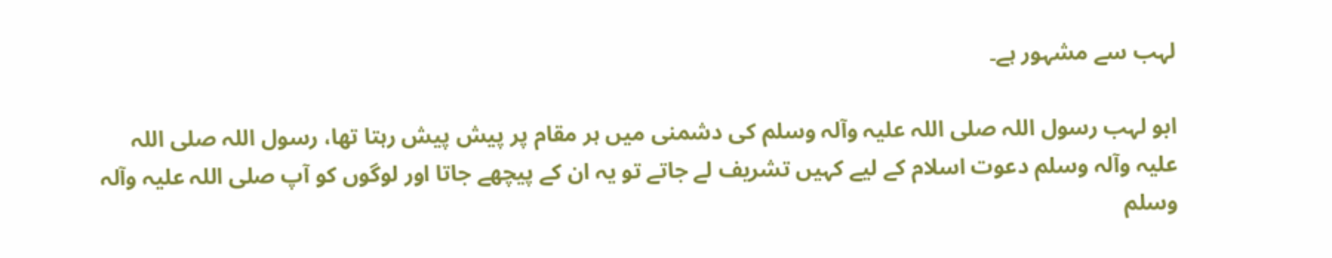لہب سے مشہور ہے۔

ابو لہب رسول اللہ صلی اللہ علیہ وآلہ وسلم کی دشمنی میں ہر مقام پر پیش پیش رہتا تھا، رسول اللہ صلی اللہ علیہ وآلہ وسلم دعوت اسلام کے لیے کہیں تشریف لے جاتے تو یہ ان کے پیچھے جاتا اور لوگوں کو آپ صلی اللہ علیہ وآلہ وسلم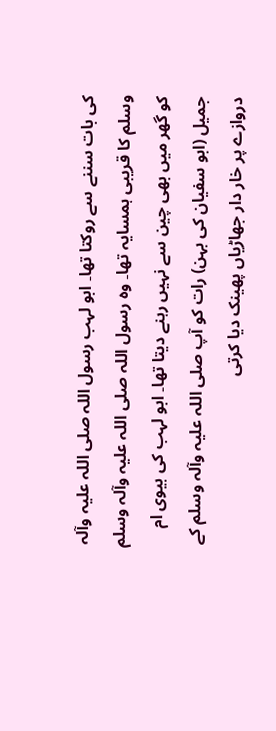کی بات سننے سے روکتا تھا۔ ابو لہب رسول اللہ صلی اللہ علیہ وآلہ وسلم کا قریبی ہمسایہ تھا۔ وہ رسول اللہ صلی اللہ علیہ وآلہ وسلم کو گھر میں بھی چین سے نہیں رہنے دیتا تھا۔ ابو لہب کی بیوی ام جمیل (ابو سفیان کی بہن) رات کو آپ صلی اللہ علیہ وآلہ وسلم کے دروازے پر خار دار جھاڑیاں پھینک دیا کرتی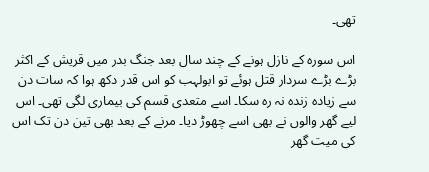تھی۔

اس سورہ کے نازل ہونے کے چند سال بعد جنگ بدر میں قریش کے اکثر بڑے بڑے سردار قتل ہوئے تو ابولہب کو اس قدر دکھ ہوا کہ سات دن سے زیادہ زندہ نہ رہ سکا۔ اسے متعدی قسم کی بیماری لگی تھی۔ اس لیے گھر والوں نے بھی اسے چھوڑ دیا۔ مرنے کے بعد بھی تین دن تک اس کی میت گھر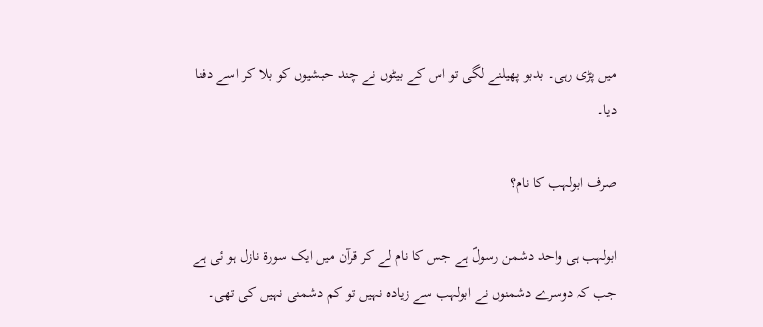میں پڑی رہی۔ بدبو پھیلنے لگی تو اس کے بیٹوں نے چند حبشیوں کو بلا کر اسے دفنا دیا۔

صرف ابولہب کا نام؟

ابولہب ہی واحد دشمن رسولؐ ہے جس کا نام لے کر قرآن میں ایک سورۃ نازل ہو ئی ہے جب کہ دوسرے دشمنوں نے ابولہب سے زیادہ نہیں تو کم دشمنی نہیں کی تھی۔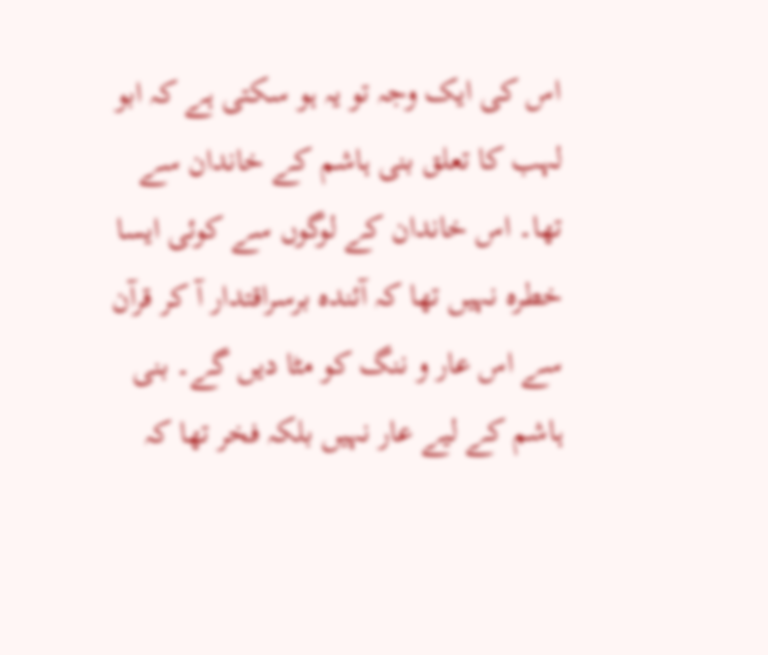اس کی ایک وجہ تو یہ ہو سکتی ہے کہ ابو لہب کا تعلق بنی ہاشم کے خاندان سے تھا۔ اس خاندان کے لوگوں سے کوئی ایسا خطرہ نہیں تھا کہ آئندہ برسراقتدار آ کر قرآن سے اس عار و ننگ کو مٹا دیں گے۔ بنی ہاشم کے لیے عار نہیں بلکہ فخر تھا کہ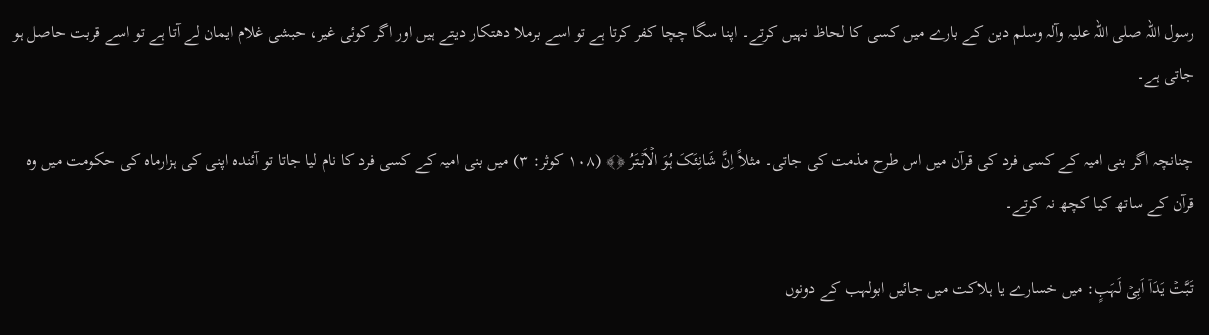رسول اللہ صلی اللہ علیہ وآلہ وسلم دین کے بارے میں کسی کا لحاظ نہیں کرتے۔ اپنا سگا چچا کفر کرتا ہے تو اسے برملا دھتکار دیتے ہیں اور اگر کوئی غیر، حبشی غلام ایمان لے آتا ہے تو اسے قربت حاصل ہو جاتی ہے۔

چنانچہ اگر بنی امیہ کے کسی فرد کی قرآن میں اس طرح مذمت کی جاتی۔ مثلاً اِنَّ شَانِئَکَ ہُوَ الۡاَبۡتَرُ ﴿﴾ (۱۰۸ کوثر: ۳) میں بنی امیہ کے کسی فرد کا نام لیا جاتا تو آئندہ اپنی کی ہزارماہ کی حکومت میں وہ قرآن کے ساتھ کیا کچھ نہ کرتے۔

تَبَّتۡ یَدَاۤ اَبِیۡ لَہَبٍ: میں خسارے یا ہلاکت میں جائیں ابولہب کے دونوں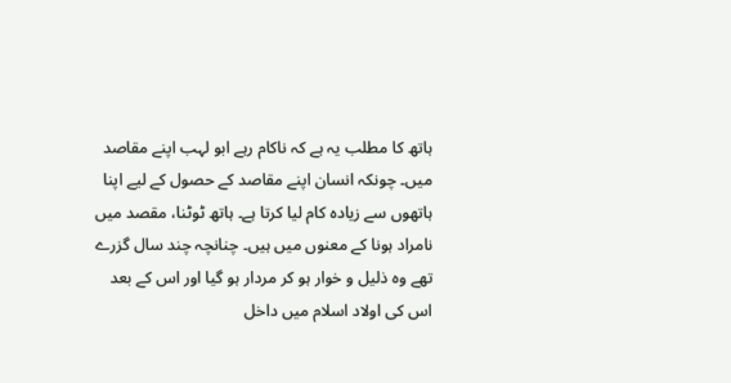ہاتھ کا مطلب یہ ہے کہ ناکام رہے ابو لہب اپنے مقاصد میں۔ چونکہ انسان اپنے مقاصد کے حصول کے لیے اپنا ہاتھوں سے زیادہ کام لیا کرتا ہے۔ ہاتھ ٹوٹنا، مقصد میں نامراد ہونا کے معنوں میں ہیں۔ چنانچہ چند سال گزرے تھے وہ ذلیل و خوار ہو کر مردار ہو گیا اور اس کے بعد اس کی اولاد اسلام میں داخل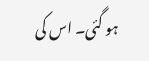ہو گئی۔ اس کی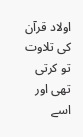اولاد قرآن کی تلاوت تو کرتی تھی اور اسے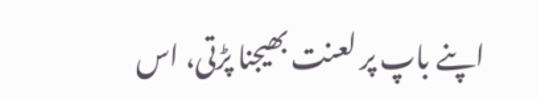اپنے باپ پر لعنت بھیجنا پڑتی، اس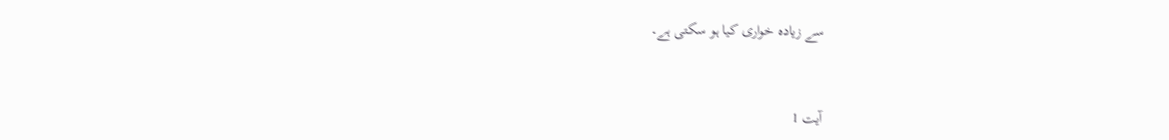سے زیادہ خواری کیا ہو سکتی ہے۔


آیت 1